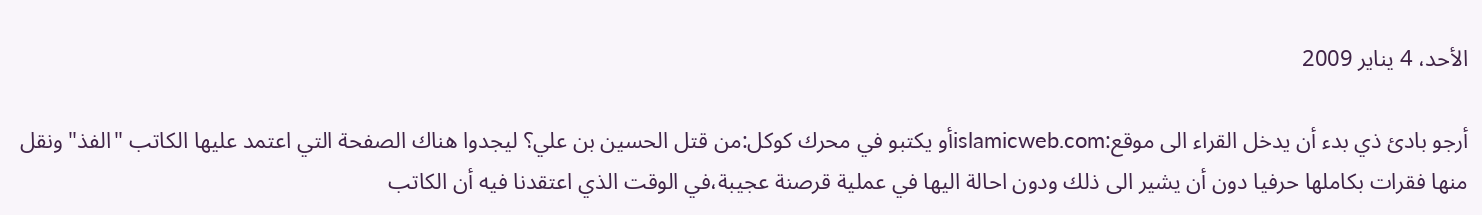الأحد، 4 يناير 2009

أرجو بادئ ذي بدء أن يدخل القراء الى موقع:islamicweb.comأو يكتبو في محرك كوكل:من قتل الحسين بن علي؟ ليجدوا هناك الصفحة التي اعتمد عليها الكاتب "الفذ" ونقل منها فقرات بكاملها حرفيا دون أن يشير الى ذلك ودون احالة اليها في عملية قرصنة عجيبة،في الوقت الذي اعتقدنا فيه أن الكاتب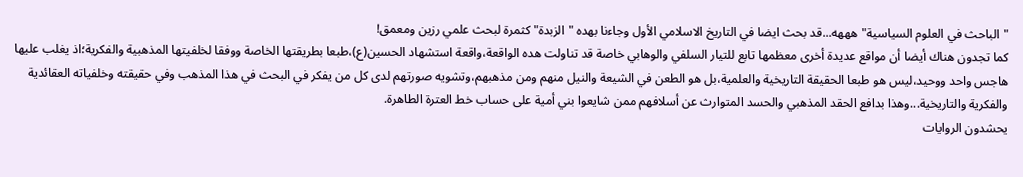"الباحث في العلوم السياسية"هههه...قد بحث ايضا في التاريخ الاسلامي الأول وجاءنا بهده "الزبدة" كثمرة لبحث علمي رزين ومعمق!
كما تجدون هناك أيضا أن مواقع عديدة أخرى معظمها تابع للتيار السلفي والوهابي خاصة قد تناولت هده الواقعة،واقعة استشهاد الحسين(ع)،طبعا بطريقتها الخاصة ووفقا لخلفيتها المذهبية والفكرية؛اذ يغلب عليها هاجس واحد ووحيد،ليس هو طبعا الحقيقة التاريخية والعلمية،بل هو الطعن في الشيعة والنيل منهم ومن مذهبهم،وتشويه صورتهم لدى كل من يفكر في البحث في هذا المذهب وفي حقيقته وخلفياته العقائدية والفكرية والتاريخية...وهذا بدافع الحقد المذهبي والحسد المتوارث عن أسلافهم ممن شايعوا بني أمية على حساب خط العترة الطاهرة.
يحشدون الروايات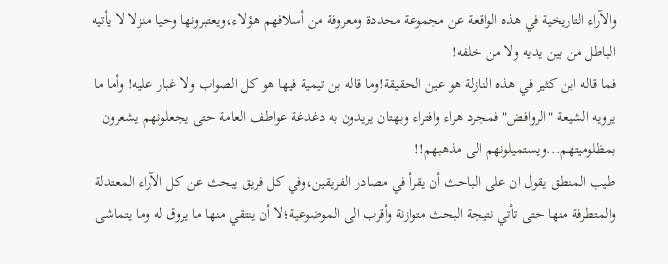والآراء التاريخية في هذه الواقعة عن مجموعة محددة ومعروفة من أسلافهم هؤلاء،ويعتبرونها وحيا منزلا لا يأتيه الباطل من بين يديه ولا من خلفه!
فما قاله ابن كثير في هذه النازلة هو عين الحقيقة!وما قاله بن تيمية فيها هو كل الصواب ولا غبار عليه! وأما ما يرويه الشيعة "الروافض" فمجرد هراء وافتراء وبهتان يريدون به دغدغة عواطف العامة حتى يجعلونهم يشعرون بمظلوميتهم...ويستميلونهم الى مذهبهم!!
طيب المنطق يقول ان على الباحث أن يقرأ في مصادر الفريقين،وفي كل فريق يبحث عن كل الآراء المعتدلة والمتطرفة منها حتى تأتي نتيجة البحث متوازنة وأقرب الى الموضوعية؛لا أن ينتقي منها ما يروق له وما يتماشى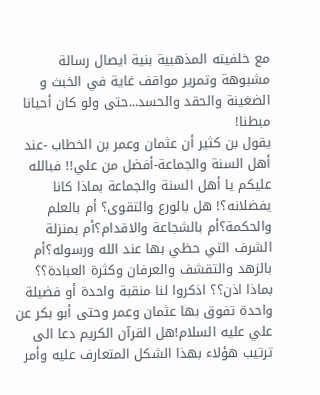مع خلفيته المذهبية بنية ايصال رسالة مشبوهة وتمرير مواقف غاية في الخبث و الضغينة والحقد والحسد...حتى ولو كان أحيانا مبطنا!
يقول بن كثير أن عثمان وعمر بن الخطاب -عند أهل السنة والجماعة-أفضل من علي!! فبالله عليكم يا أهل السنة والجماعة بماذا كانا يفضلانه؟! هل بالورع والتقوى؟ أم بالعلم والحكمة؟أم بالشجاعة والاقدام؟أم بمنزلة الشرف التي حظي بها عند الله ورسوله؟أم بالزهد والتقشف والعرفان وكثرة العبادة؟؟ بماذا اذن؟؟ اذكروا لنا منقبة واحدة أو فضيلة واحدة تفوق بها عثمان وعمر وحتى أبو بكر عن علي عليه السلام!هل القرآن الكريم دعا الى ترتيب هؤلاء بهذا الشكل المتعارف عليه وأمر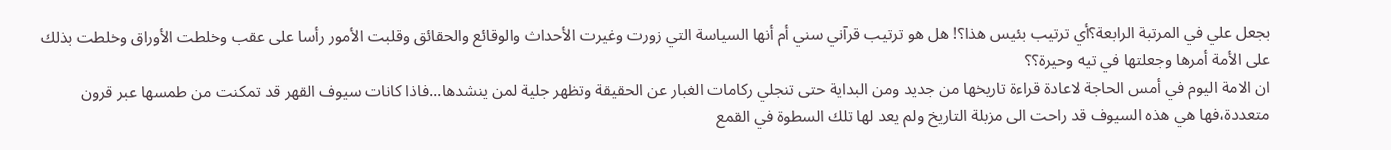بجعل علي في المرتبة الرابعة؟أي ترتيب بئيس هذا؟! هل هو ترتيب قرآني سني أم أنها السياسة التي زورت وغيرت الأحداث والوقائع والحقائق وقلبت الأمور رأسا على عقب وخلطت الأوراق وخلطت بذلك على الأمة أمرها وجعلتها في تيه وحيرة؟؟
ان الامة اليوم في أمس الحاجة لاعادة قراءة تاريخها من جديد ومن البداية حتى تنجلي ركامات الغبار عن الحقيقة وتظهر جلية لمن ينشدها...فاذا كانات سيوف القهر قد تمكنت من طمسها عبر قرون متعددة،فها هي هذه السيوف قد راحت الى مزبلة التاريخ ولم يعد لها تلك السطوة في القمع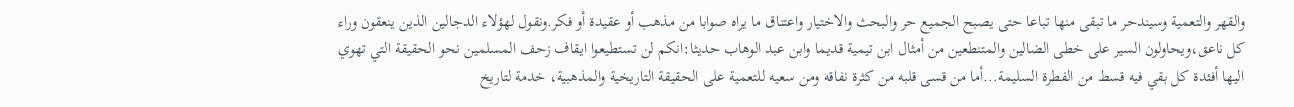والقهر والتعمية وسيندحر ما تبقى منها تباعا حتى يصبح الجميع حر والبحث والاختيار واعتناق ما يراه صوابا من مذهب أو عقيدة أو فكر.ونقول لهؤلاء الدجالين الذين ينعقون وراء كل ناعق،ويحاولون السير على خطى الضالين والمتنطعين من أمثال ابن تيمية قديما وابن عبد الوهاب حديثا:انكم لن تستطيعوا ايقاف زحف المسلمين نحو الحقيقة التي تهوي اليها أفئدة كل بقي فيه قسط من الفطرة السليمة...أما من قسى قلبه من كثرة نفاقه ومن سعيه للتعمية على الحقيقة التاريخية والمذهبية، خدمة لتاريخ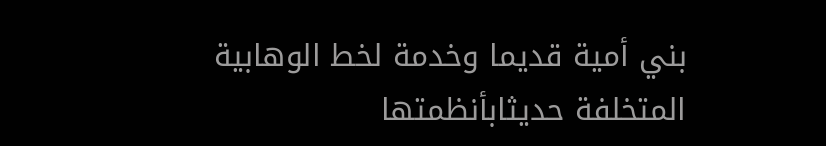بني أمية قديما وخدمة لخط الوهابية المتخلفة حديثابأنظمتها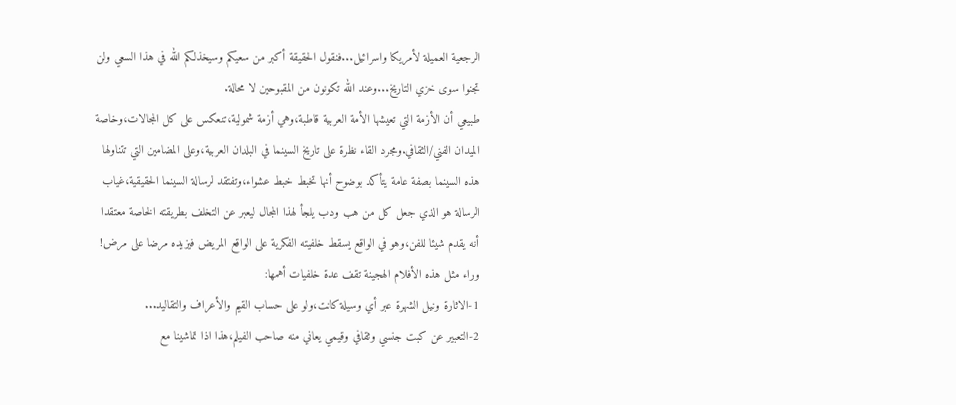الرجعية العميلة لأمريكا واسرائيل...فنقول الحقيقة أكبر من سعيكم وسيخذلكم الله في هذا السعي ولن تجنوا سوى خزي التاريخ...وعند الله تكونون من المقبوحين لا محالة.
طبيعي أن الأزمة التي تعيشها الأمة العربية قاطبة،وهي أزمة شمولية،تنعكس على كل المجالات،وخاصة الميدان الفني/الثقافي.ومجرد القاء نظرة على تاريخ السينما في البلدان العربية،وعلى المضامين التي تتناولها هذه السينما بصفة عامة يتأكد بوضوح أنها تخبط خبط عشواء،وتفتقد لرسالة السينما الحقيقية،غياب الرسالة هو الذي جعل كل من هب ودب يلجأ لهذا المجال ليعبر عن التخلف بطريقته الخاصة معتقدا أنه يقدم شيئا للفن،وهو في الواقع يسقط خلفيته الفكرية على الواقع المريض فيزيده مرضا على مرض!
وراء مثل هذه الأفلام الهجينة تقف عدة خلفيات أهمها:
1-الاثارة ونيل الشهرة عبر أي وسيلة كانت،ولو على حساب القيم والأعراف والتقاليد...
2-التعبير عن كبت جنسي وثقافي وقيمي يعاني منه صاحب الفيلم،هذا اذا تماشينا مع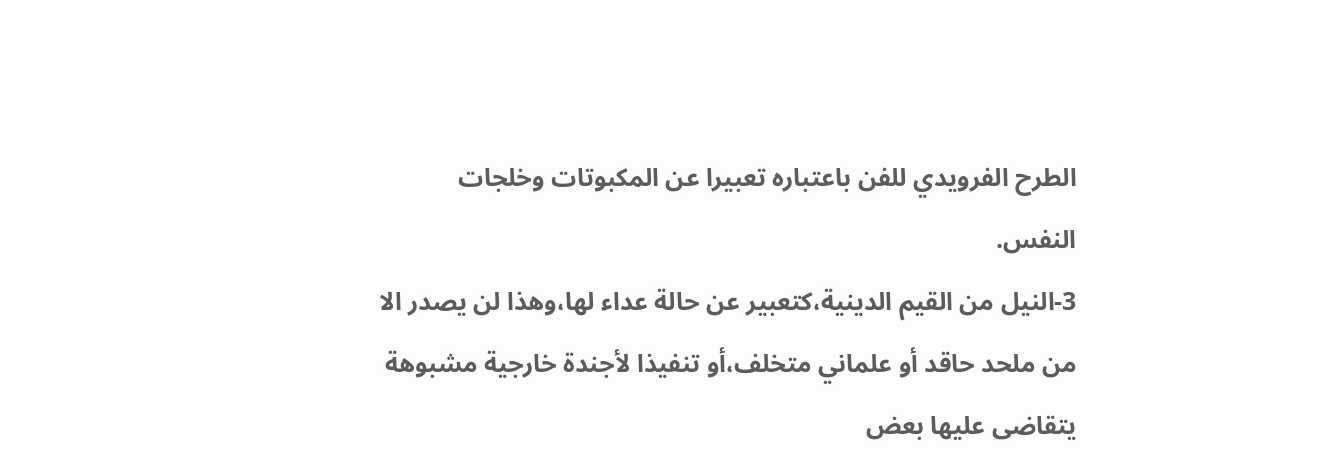الطرح الفرويدي للفن باعتباره تعبيرا عن المكبوتات وخلجات النفس.
3-النيل من القيم الدينية،كتعبير عن حالة عداء لها،وهذا لن يصدر الا من ملحد حاقد أو علماني متخلف،أو تنفيذا لأجندة خارجية مشبوهة يتقاضى عليها بعض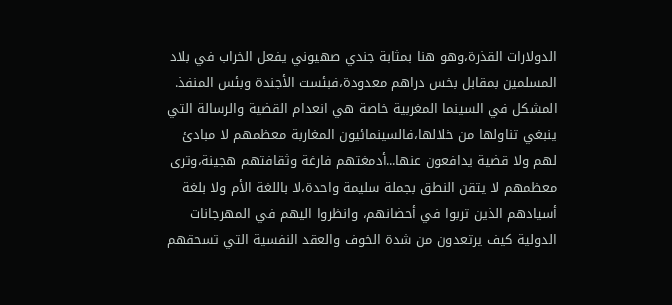الدولارات القذرة،وهو هنا بمثابة جندي صهيوني يفعل الخراب في بلاد المسلمين بمقابل بخس دراهم معدودة،فبئست الأجندة وبئس المنفذ.
المشكل في السينما المغربية خاصة هي انعدام القضية والرسالة التي ينبغي تناولها من خلالها،فالسينمائيون المغاربة معظمهم لا مبادئ لهم ولا قضية يدافعون عنها...أدمغتهم فارغة وثقافتهم هجينة،وترى معظمهم لا يتقن النطق بجملة سليمة واحدة،لا باللغة الأم ولا بلغة أسيادهم الذين تربوا في أحضانهم، وانظروا اليهم في المهرجانات الدولية كيف يرتعدون من شدة الخوف والعقد النفسية التي تسحقهم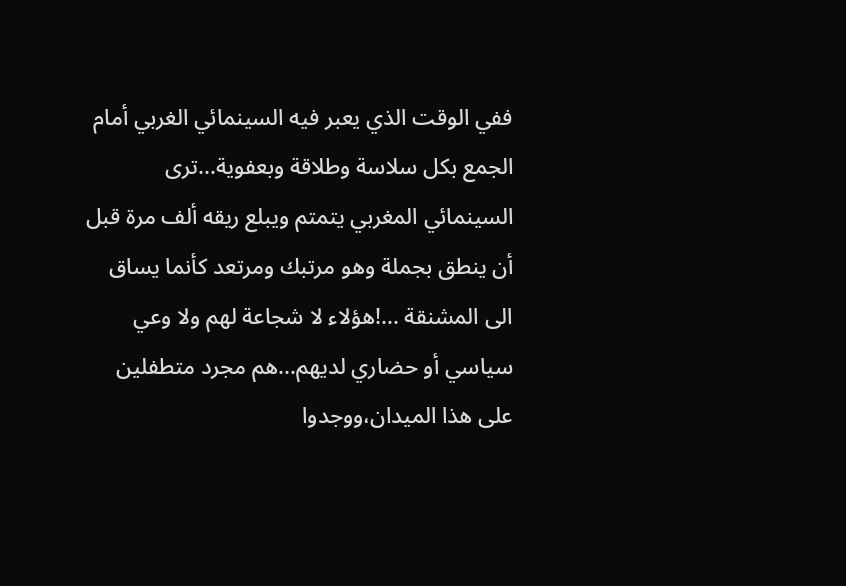ففي الوقت الذي يعبر فيه السينمائي الغربي أمام الجمع بكل سلاسة وطلاقة وبعفوية...ترى السينمائي المغربي يتمتم ويبلع ريقه ألف مرة قبل أن ينطق بجملة وهو مرتبك ومرتعد كأنما يساق الى المشنقة ...!هؤلاء لا شجاعة لهم ولا وعي سياسي أو حضاري لديهم...هم مجرد متطفلين على هذا الميدان،ووجدوا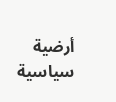أرضية سياسية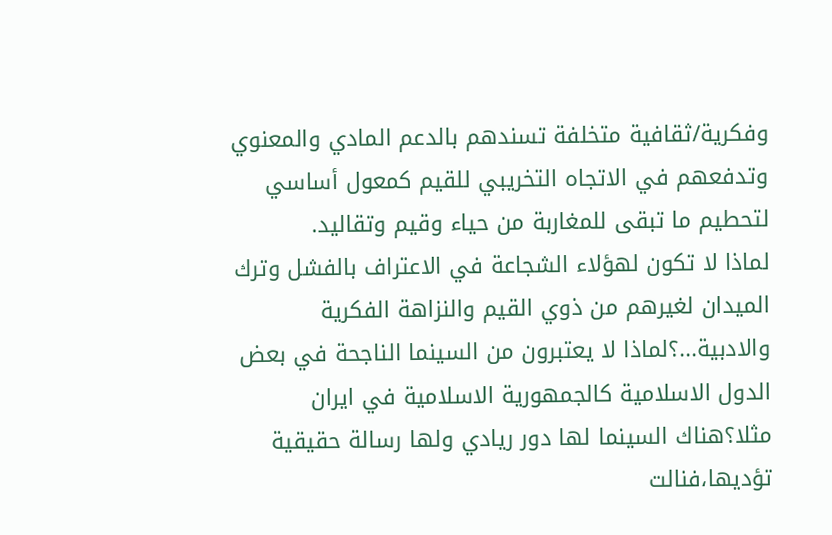وفكرية/ثقافية متخلفة تسندهم بالدعم المادي والمعنوي وتدفعهم في الاتجاه التخريبي للقيم كمعول أساسي لتحطيم ما تبقى للمغاربة من حياء وقيم وتقاليد.
لماذا لا تكون لهؤلاء الشجاعة في الاعتراف بالفشل وترك الميدان لغيرهم من ذوي القيم والنزاهة الفكرية والادبية...؟لماذا لا يعتبرون من السينما الناجحة في بعض الدول الاسلامية كالجمهورية الاسلامية في ايران مثلا؟هناك السينما لها دور ريادي ولها رسالة حقيقية تؤديها،فنالت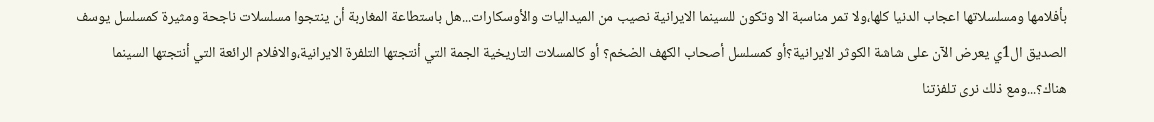بأفلامها ومسلسلاتها اعجاب الدنيا كلها،ولا تمر مناسبة الا وتكون للسينما الايرانية نصيب من الميداليات والأوسكارات...هل باستطاعة المغاربة أن ينتجوا مسلسلات ناجحة ومثيرة كمسلسل يوسف الصديق ال1ي يعرض الآن على شاشة الكوثر الايرانية؟أو كمسلسل أصحاب الكهف الضخم؟ أو كالمسلات التاريخية الجمة التي أنتجتها التلفرة الايرانية،والافلام الرائعة التي أنتجتها السينما هناك؟...ومع ذلك نرى تلفزتنا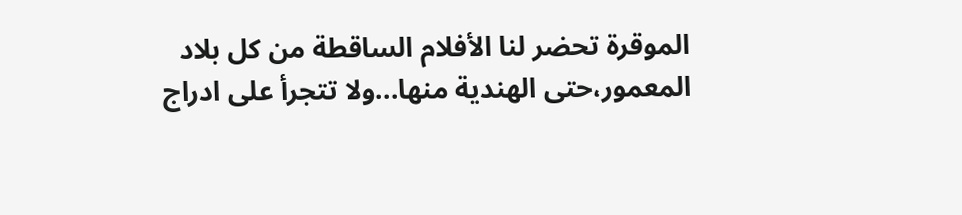الموقرة تحضر لنا الأفلام الساقطة من كل بلاد المعمور،حتى الهندية منها...ولا تتجرأ على ادراج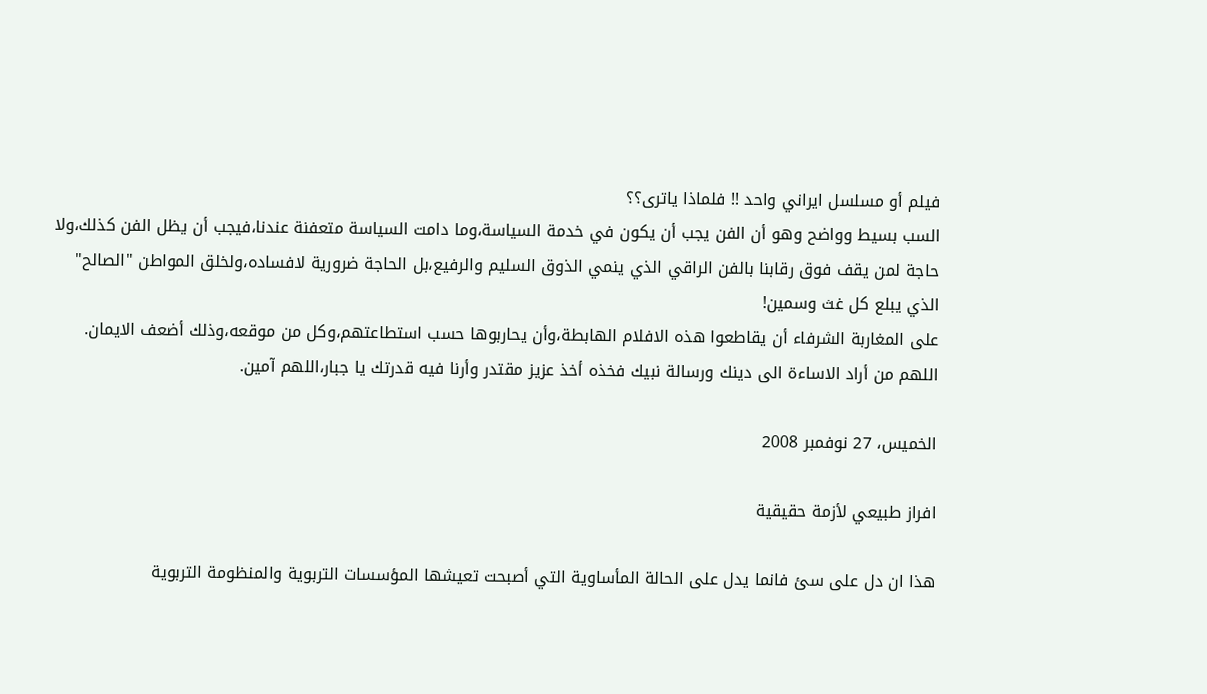فيلم أو مسلسل ايراني واحد !! فلماذا ياترى؟؟
السب بسيط وواضح وهو أن الفن يجب أن يكون في خدمة السياسة،وما دامت السياسة متعفنة عندنا،فيجب أن يظل الفن كذلك،ولا حاجة لمن يقف فوق رقابنا بالفن الراقي الذي ينمي الذوق السليم والرفيع،بل الحاجة ضرورية لافساده،ولخلق المواطن "الصالح" الذي يبلع كل غث وسمين!
على المغاربة الشرفاء أن يقاطعوا هذه الافلام الهابطة،وأن يحاربوها حسب استطاعتهم،وكل من موقعه،وذلك أضعف الايمان.
اللهم من أراد الاساءة الى دينك ورسالة نبيك فخذه أخذ عزيز مقتدر وأرنا فيه قدرتك يا جبار،اللهم آمين.

الخميس، 27 نوفمبر 2008

افراز طبيعي لأزمة حقيقية

هذا ان دل على سئ فانما يدل على الحالة المأساوية التي أصبحت تعيشها المؤسسات التربوية والمنظومة التربوية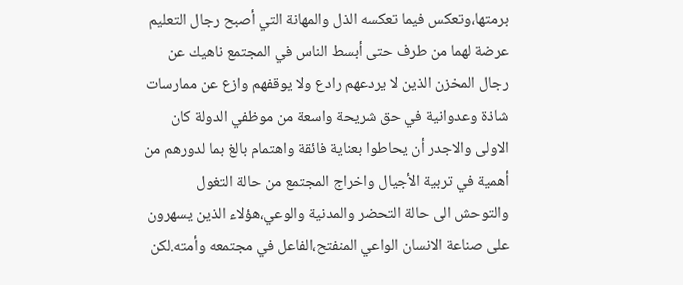برمتها،وتعكس فيما تعكسه الذل والمهانة التي أصبح رجال التعليم عرضة لهما من طرف حتى أبسط الناس في المجتمع ناهيك عن رجال المخزن الذين لا يردعهم رادع ولا يوقفهم وازع عن ممارسات شاذة وعدوانية في حق شريحة واسعة من موظفي الدولة كان الاولى والاجدر أن يحاطوا بعناية فائقة واهتمام بالغ بما لدورهم من أهمية في تربية الأجيال واخراج المجتمع من حالة التغول والتوحش الى حالة التحضر والمدنية والوعي،هؤلاء الذين يسهرون على صناعة الانسان الواعي المنفتح،الفاعل في مجتمعه وأمته.لكن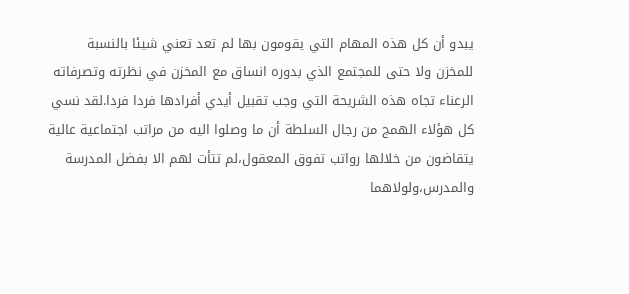يبدو أن كل هذه المهام التي يقومون بها لم تعد تعني شيئا بالنسبة للمخزن ولا حتى للمجتمع الذي بدوره انساق مع المخزن في نظرته وتصرفاته الرعناء تجاه هذه الشريحة التي وجب تقبيل أيدي أفرادها فردا فردا.لقد نسي كل هؤلاء الهمج من رجال السلطة أن ما وصلوا اليه من مراتب اجتماعية عالية يتقاضون من خلالها رواتب تفوق المعقول،لم تتأت لهم الا بفضل المدرسة والمدرس،ولولاهما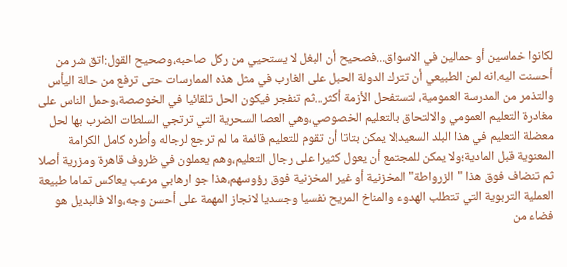لكانوا خماسين أو حمالين في الاسواق...فصحيح أن البغل لا يستحيي من ركل صاحبه،وصحيح القول:اتق شر من أحسنت اليه.انه لمن الطبيعي أن تترك الدولة الحبل على الغارب في مثل هذه الممارسات حتى ترفع من حالة اليأس والتذمر من المدرسة العمومية، لتستفحل الأزمة أكثر...ثم تنفجر فيكون الحل تلقائيا في الخوصصة،وحمل الناس على مغادرة التعليم العمومي والالتحاق بالتعليم الخصوصي،وهي العصا السحرية التي ترتجي السلطات الضرب بها لحل معضلة التعليم في هذا البلد السعيد!لا يمكن بتاتا أن تقوم للتعليم قائمة ما لم ترجع لرجاله وأطره كامل الكرامة المعنوية قبل المادية؛ولا يمكن للمجتمع أن يعول كثيرا على رجال التعليم،وهم يعملون في ظروف قاهرة ومزرية أصلا ثم تنضاف فوق هذا "الزرواطة" المخزنية أو غير المخزنية فوق رؤوسهم،هذا جو ارهابي مرعب يعاكس تماما طبيعة العملية التربوية التي تتطلب الهدوء والمناخ المريح نفسيا وجسديا لانجاز المهمة على أحسن وجه،والا فالبديل هو فضاء من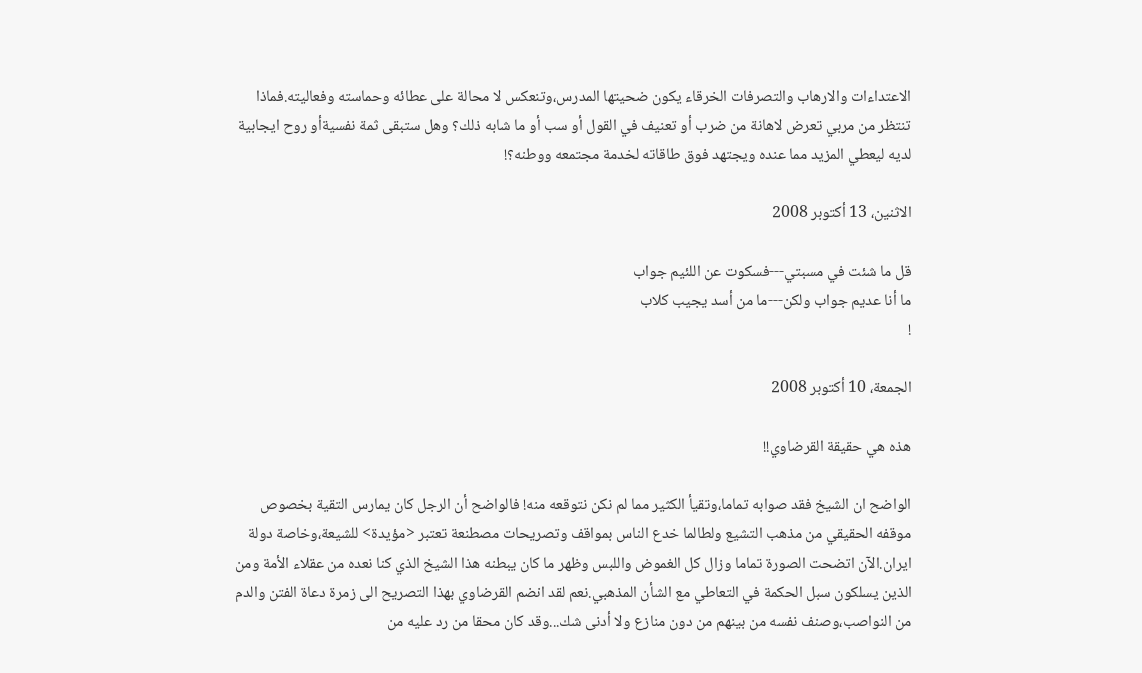الاعتداءات والارهاب والتصرفات الخرقاء يكون ضحيتها المدرس،وتنعكس لا محالة على عطائه وحماسته وفعاليته.فماذا تنتظر من مربي تعرض لاهانة من ضرب أو تعنيف في القول أو سب أو ما شابه ذلك؟ وهل ستبقى ثمة نفسيةأو روح ايجابية لديه ليعطي المزيد مما عنده ويجتهد فوق طاقاته لخدمة مجتمعه ووطنه؟!

الاثنين، 13 أكتوبر 2008

قل ما شئت في مسبتي---فسكوت عن اللئيم جواب
ما أنا عديم جواب ولكن---ما من أسد يجيب كلاب
!

الجمعة، 10 أكتوبر 2008

هذه هي حقيقة القرضاوي!!

الواضح ان الشيخ فقد صوابه تماما،وتقيأ الكثير مما لم نكن نتوقعه منه! فالواضح أن الرجل كان يمارس التقية بخصوص موقفه الحقيقي من مذهب التشيع ولطالما خدع الناس بمواقف وتصريحات مصطنعة تعتبر <مؤيدة> للشيعة،وخاصة دولة ايران.الآن اتضحت الصورة تماما وزال كل الغموض واللبس وظهر ما كان يبطنه هذا الشيخ الذي كنا نعده من عقلاء الأمة ومن الذين يسلكون سبل الحكمة في التعاطي مع الشأن المذهبي.نعم لقد انضم القرضاوي بهذا التصريح الى زمرة دعاة الفتن والدم من النواصب،وصنف نفسه من بينهم من دون منازع ولا أدنى شك...وقد كان محقا من رد عليه من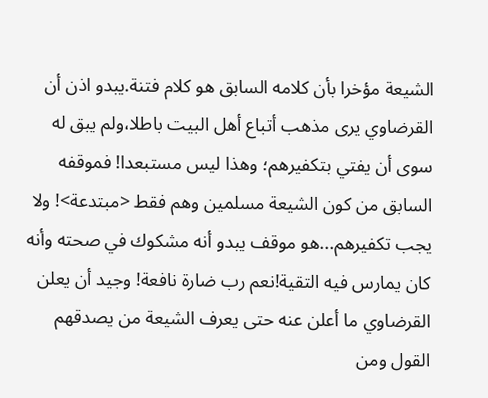الشيعة مؤخرا بأن كلامه السابق هو كلام فتنة.يبدو اذن أن القرضاوي يرى مذهب أتباع أهل البيت باطلا،ولم يبق له سوى أن يفتي بتكفيرهم؛ وهذا ليس مستبعدا! فموقفه السابق من كون الشيعة مسلمين وهم فقط <مبتدعة>! ولا يجب تكفيرهم...هو موقف يبدو أنه مشكوك في صحته وأنه كان يمارس فيه التقية!نعم رب ضارة نافعة! وجيد أن يعلن القرضاوي ما أعلن عنه حتى يعرف الشيعة من يصدقهم القول ومن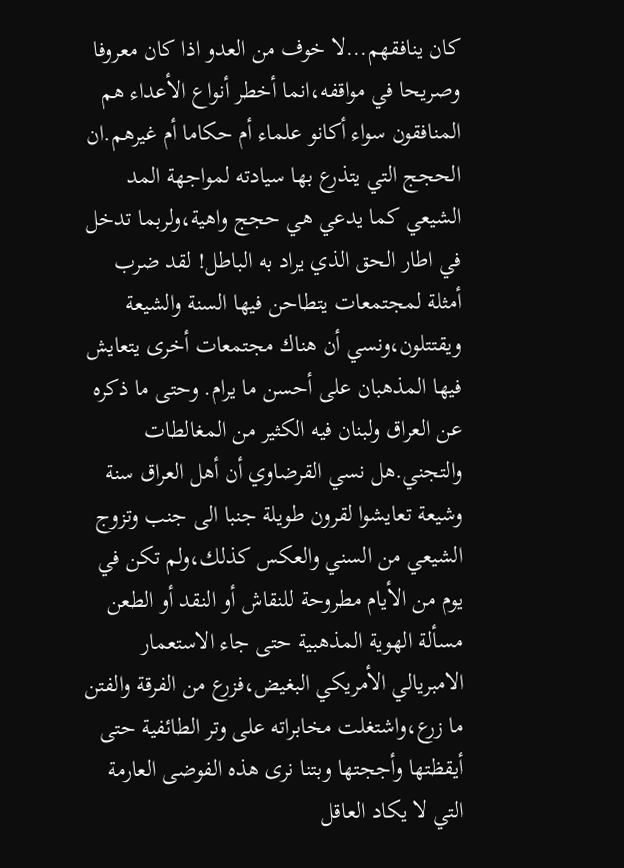كان ينافقهم...لا خوف من العدو اذا كان معروفا وصريحا في مواقفه،انما أخطر أنواع الأعداء هم المنافقون سواء أكانو علماء أم حكاما أم غيرهم.ان الحجج التي يتذرع بها سيادته لمواجهة المد الشيعي كما يدعي هي حجج واهية،ولربما تدخل في اطار الحق الذي يراد به الباطل! لقد ضرب أمثلة لمجتمعات يتطاحن فيها السنة والشيعة ويقتتلون،ونسي أن هناك مجتمعات أخرى يتعايش فيها المذهبان على أحسن ما يرام. وحتى ما ذكره عن العراق ولبنان فيه الكثير من المغالطات والتجني.هل نسي القرضاوي أن أهل العراق سنة وشيعة تعايشوا لقرون طويلة جنبا الى جنب وتزوج الشيعي من السني والعكس كذلك،ولم تكن في يوم من الأيام مطروحة للنقاش أو النقد أو الطعن مسألة الهوية المذهبية حتى جاء الاستعمار الامبريالي الأمريكي البغيض،فزرع من الفرقة والفتن ما زرع،واشتغلت مخابراته على وتر الطائفية حتى أيقظتها وأججتها وبتنا نرى هذه الفوضى العارمة التي لا يكاد العاقل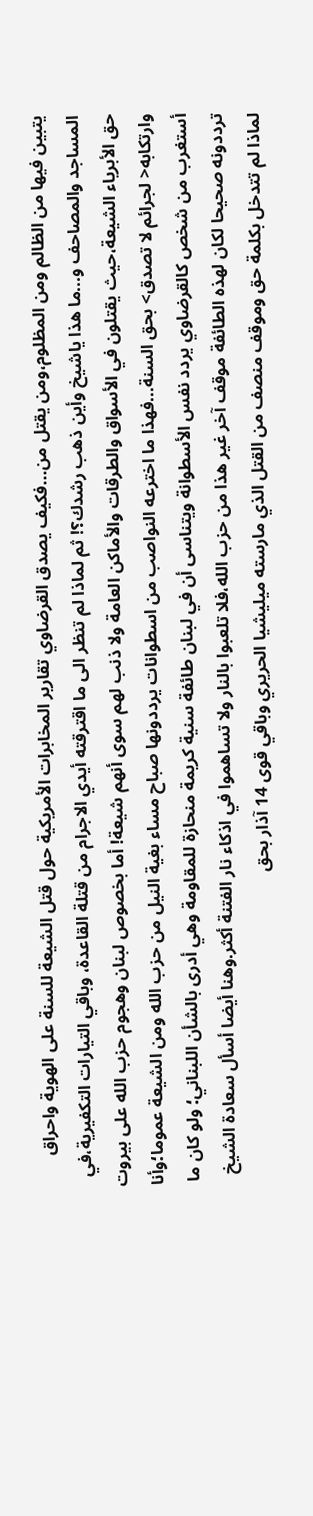يتبين فيها من الظالم ومن المظلوم،ومن يقتل من...فكيف يصدق القرضاوي تقارير المخابرات الأمريكية حول قتل الشيعة للسنة على الهوية واحراق المساجد والمصاحف و...ما هذا ياشيخ وأين ذهب رشدك؟! ثم لماذا لم تنظر الى ما اقترقته أيدي الاجرام من قتلة القاعدة، وباقي التيارات التكفيرية،في حق الأبرياء الشيعة،حيث يقتلون في الأسواق والطرقات والأماكن العامة ولا ذنب لهم سوى أنهم شيعة! أما بخصوص لبنان وهجوم حزب الله على بيروت وارتكابه< لجرائم لا تصدق> بحق السنة...فهذا ما اخترعه النواصب من اسطوانات يرددونها صباح مساء بغية النيل من حزب الله ومن الشيعة عموما؛وأنا أستغرب من شخص كالقرضاوي يردد نفس الأسطوانة ويتناسى أن في لبنان طائفة سنية كريمة منحازة للمقاومة وهي أدرى بالشأن اللبناني؛ ولو كان ما ترددونه صحيحا لكان لهذه الطائفة موقف آخر غير هذا من حزب الله،فلا تلعبوا بالنار ولا تساهموا في اذكاء نار الفتنة أكثر.وهنا أيضا أسأل سعادة الشيخ لماذا لم تتدخل بكلمة حق وموقف منصف من القتل الذي مارسته ميليشيا الحريري وباقي قوى 14 آذار بحق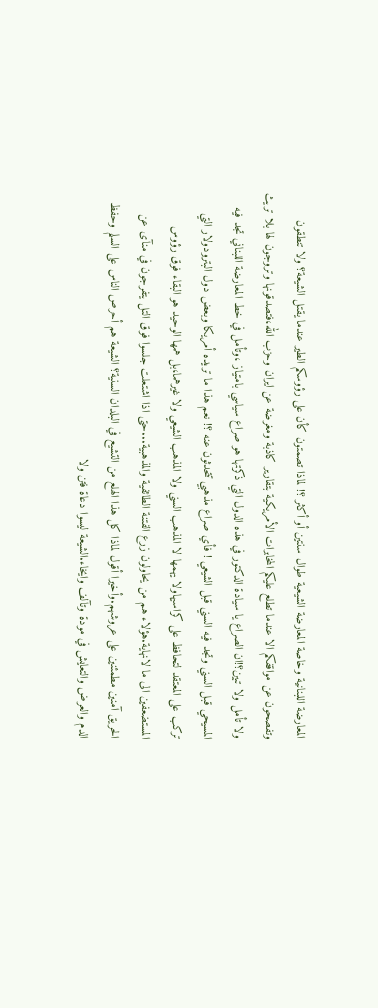المعارضة اللبنانية وخاصة المعارضة الشيعية طوال سنتين أو أكثر ؟! لماذا تصمتون كأن على رؤوسكم الطير عندما يقتل الشيعة؟ ولا تنطقون وتفصحون عن مواقفكم الا عندما تطلع عليكم المخابرات الأمريكية بتقارير كاذبة ومغرضة عن ايران وحزب الله،فتصدقونها وتروجون لها بلا تريث ولا تأمل ولا تبين؟!ان الصراع يا سيادة الدكتور في هذه الدول التي ذكرتها هو صراع سياسي بامتياز ،وتأمل في خط المعارضة اللبناني تجد فيه المسيحي قبل السني وتجد فيه السني قبل الشيعي ! فأي صراع مذهبي تتحدثون عنه ؟! نعم هذا ما تريده أمريكا وبعض دول البترودولار التي تركب على المعتقد لتحافظ على كراسيهاولا يهمها لا المذهب السني ولا المذهب الشيعي ولا غيرهما،بل همها الوحيد هو البقاء فوق رؤوس المستضعفين الى ما لانهاية.هؤلاء هم من يحاولون زرع الفتنة الطائفية والمذهبية...حتى اذا اشتعلت جلسوا فوق التل يتفرجون في منآى عن الحريق آمنين مطمئنين على عروشهم.وأخيرا أقول لماذا كل هذا الهلع من التشيع في البلدان السنية؟ الشيعة هم أحرص الناس على السلم وحفظ الدم والعرض والتعايش في مودة وتآلف وايخاء.الشيعة ليسوا دعاة فتن ولا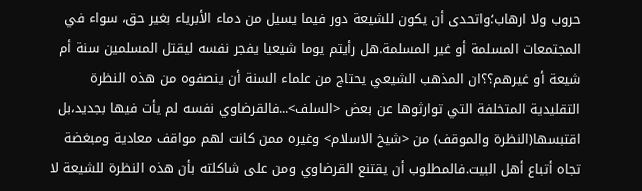حروب ولا ارهاب؛واتحدى أن يكون للشيعة دور فيما يسيل من دماء الأبرياء بغير حق، سواء في المجتمعات المسلمة أو غير المسلمة.هل رأيتم يوما شيعيا يفجر نفسه ليقتل المسلمين سنة أم شيعة أو غيرهم؟؟ان المذهب الشيعي يحتاج من علماء السنة أن ينصفوه من هذه النظرة التقليدية المتخلفة التي توارثوها عن بعض <السلف>...فالقرضاوي نفسه لم يأت فيها بجديد،بل اقتبسها(النظرة والموقف) من <شيخ الاسلام> وغيره ممن كانت لهم مواقف معادية ومبغضة تجاه أتباع أهل البيت.فالمطلوب أن يقتنع القرضاوي ومن على شاكلته بأن هذه النظرة للشيعة لا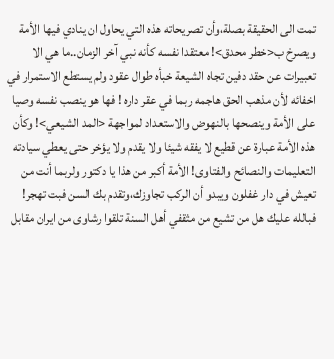تمت الى الحقيقة بصلة،وأن تصريحاته هذه التي يحاول ان ينادي فيها الأمة ويصرخ ب<خطر محدق>! معتقدا نفسه كأنه نبي آخر الزمان..ما هي الا تعبيرات عن حقد دفين تجاه الشيعة خبأه طوال عقود ولم يستطع الاستمرار في اخفائه لأن مذهب الحق هاجمه ربما في عقر داره ! فها هو ينصب نفسه وصيا على الأمة وينصحها بالنهوض والاستعداد لمواجهة <المد الشيعي>! وكأن هذه الأمة عبارة عن قطيع لا يفقه شيئا ولا يقدم ولا يؤخر حتى يعطي سيادته التعليمات والنصائح والفتاوى! الأمة أكبر من هذا يا دكتور ولربما أنت من تعيش في دار غفلون ويبدو أن الركب تجاوزك،وتقدم بك السن فبت تهجر! فبالله عليك هل من تشيع من مثقفي أهل السنة تلقوا رشاوى من ايران مقابل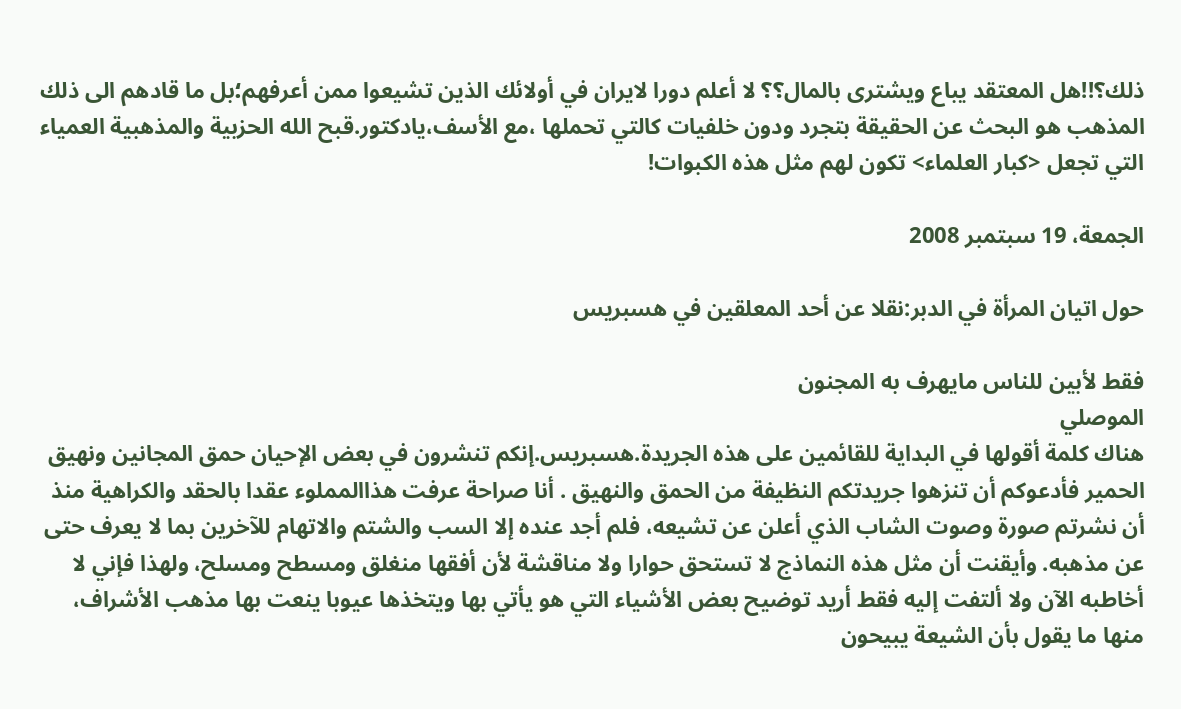ذلك؟!!هل المعتقد يباع ويشترى بالمال؟؟ لا أعلم دورا لايران في أولائك الذين تشيعوا ممن أعرفهم؛بل ما قادهم الى ذلك المذهب هو البحث عن الحقيقة بتجرد ودون خلفيات كالتي تحملها ،مع الأسف،يادكتور.قبح الله الحزبية والمذهبية العمياء التي تجعل <كبار العلماء> تكون لهم مثل هذه الكبوات!

الجمعة، 19 سبتمبر 2008

حول اتيان المرأة في الدبر:نقلا عن أحد المعلقين في هسبريس

فقط لأبين للناس مايهرف به المجنون
الموصلي
هناك كلمة أقولها في البداية للقائمين على هذه الجريدة.هسبريس.إنكم تنشرون في بعض الإحيان حمق المجانين ونهيق الحمير فأدعوكم أن تنزهوا جريدتكم النظيفة من الحمق والنهيق . أنا صراحة عرفت هذاالمملوء عقدا بالحقد والكراهية منذ أن نشرتم صورة وصوت الشاب الذي أعلن عن تشيعه، فلم أجد عنده إلا السب والشتم والاتهام للآخرين بما لا يعرف حتى عن مذهبه. وأيقنت أن مثل هذه النماذج لا تستحق حوارا ولا مناقشة لأن أفقها منغلق ومسطح ومسلح، ولهذا فإني لا أخاطبه الآن ولا ألتفت إليه فقط أريد توضيح بعض الأشياء التي هو يأتي بها ويتخذها عيوبا ينعت بها مذهب الأشراف، منها ما يقول بأن الشيعة يبيحون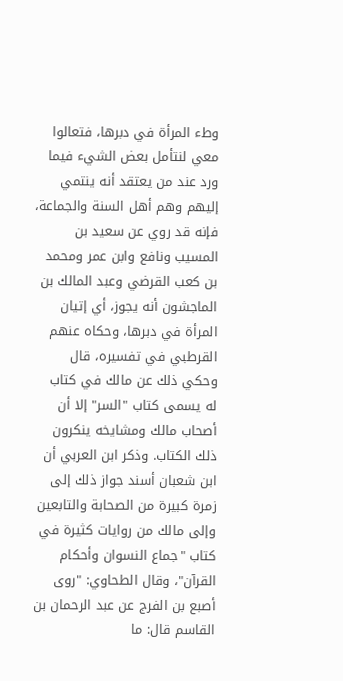وطء المرأة في دبرها، فتعالوا معي لنتأمل بعض الشيء فيما ورد عند من يعتقد أنه ينتمي إليهم وهم أهل السنة والجماعة، فإنه قد روي عن سعيد بن المسيب ونافع وابن عمر ومحمد بن كعب القرضي وعبد المالك بن الماجشون أنه يجوز، أي إتيان المرأة في دبرها، وحكاه عنهم القرطبي في تفسيره، قال وحكي ذلك عن مالك في كتاب له يسمى كتاب "السر" إلا أن أصحاب مالك ومشايخه ينكرون ذلك الكتاب. وذكر ابن العربي أن ابن شعبان أسند جواز ذلك إلى زمرة كبيرة من الصحابة والتابعين وإلى مالك من روايات كثيرة في كتاب "جماع النسوان وأحكام القرآن"، وقال الطحاوي: "روى أصبع بن الفرج عن عبد الرحمان بن القاسم قال: ما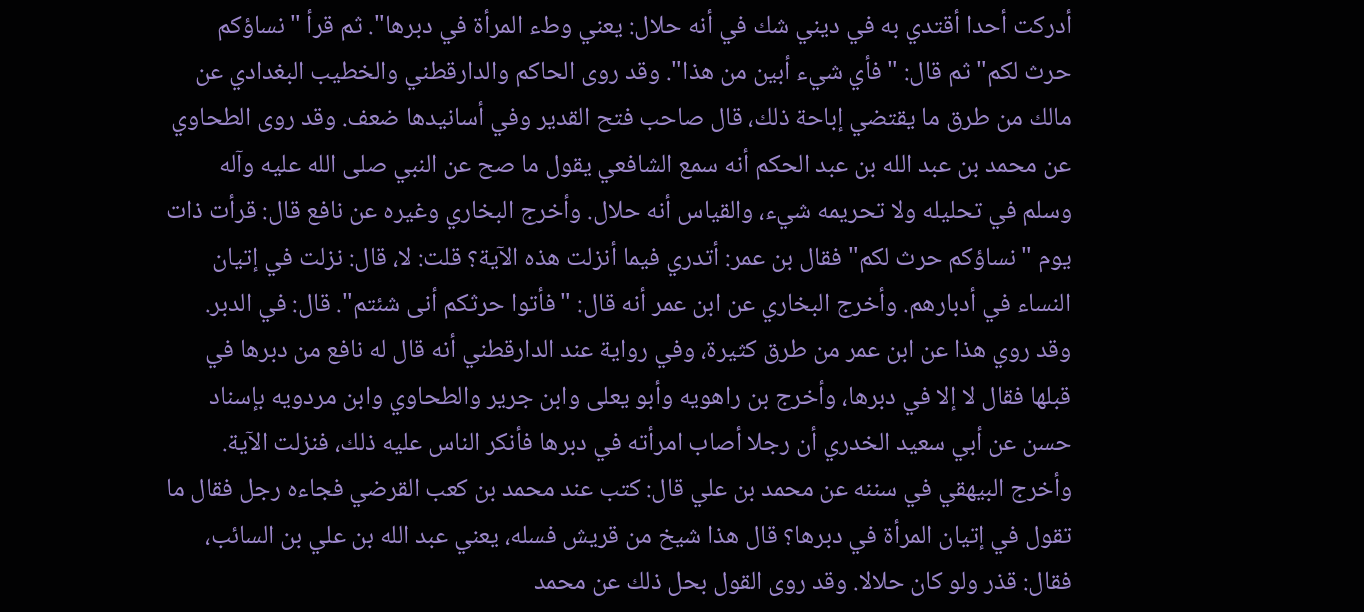أدركت أحدا أقتدي به في ديني شك في أنه حلال: يعني وطء المرأة في دبرها". ثم قرأ "نساؤكم حرث لكم" ثم قال: "فأي شيء أبين من هذا". وقد روى الحاكم والدارقطني والخطيب البغدادي عن مالك من طرق ما يقتضي إباحة ذلك، قال صاحب فتح القدير وفي أسانيدها ضعف. وقد روى الطحاوي عن محمد بن عبد الله بن عبد الحكم أنه سمع الشافعي يقول ما صح عن النبي صلى الله عليه وآله وسلم في تحليله ولا تحريمه شيء، والقياس أنه حلال. وأخرج البخاري وغيره عن نافع قال: قرأت ذات يوم "نساؤكم حرث لكم" فقال بن عمر: أتدري فيما أنزلت هذه الآية؟ قلت: لا، قال: نزلت في إتيان النساء في أدبارهم. وأخرج البخاري عن ابن عمر أنه قال: "فأتوا حرثكم أنى شئتم". قال: في الدبر. وقد روي هذا عن ابن عمر من طرق كثيرة، وفي رواية عند الدارقطني أنه قال له نافع من دبرها في قبلها فقال لا إلا في دبرها، وأخرج بن راهويه وأبو يعلى وابن جرير والطحاوي وابن مردويه بإسناد حسن عن أبي سعيد الخدري أن رجلا أصاب امرأته في دبرها فأنكر الناس عليه ذلك، فنزلت الآية. وأخرج البيهقي في سننه عن محمد بن علي قال: كتب عند محمد بن كعب القرضي فجاءه رجل فقال ما تقول في إتيان المرأة في دبرها؟ قال هذا شيخ من قريش فسله، يعني عبد الله بن علي بن السائب، فقال: قذر ولو كان حلالا. وقد روى القول بحل ذلك عن محمد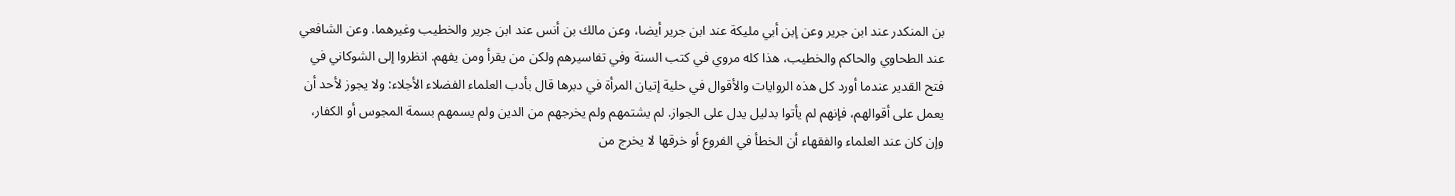بن المنكدر عند ابن جرير وعن إبن أبي مليكة عند ابن جرير أيضا، وعن مالك بن أنس عند ابن جرير والخطيب وغيرهما. وعن الشافعي عند الطحاوي والحاكم والخطيب، هذا كله مروي في كتب السنة وفي تفاسيرهم ولكن من يقرأ ومن يفهم. انظروا إلى الشوكاني في فتح القدير عندما أورد كل هذه الروايات والأقوال في حلية إتيان المرأة في دبرها قال بأدب العلماء الفضلاء الأجلاء: ولا يجوز لأحد أن يعمل على أقوالهم، فإنهم لم يأتوا بدليل يدل على الجواز. لم يشتمهم ولم يخرجهم من الدين ولم يسمهم بسمة المجوس أو الكفار، وإن كان عند العلماء والفقهاء أن الخطأ في الفروع أو خرقها لا يخرج من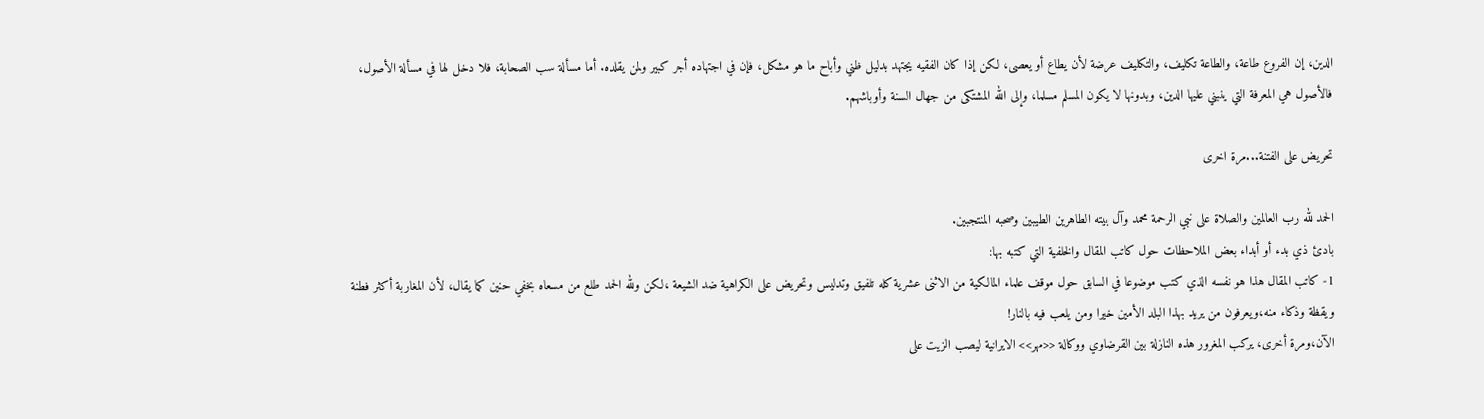الدين، إن الفروع طاعة، والطاعة تكليف، والتكليف عرضة لأن يطاع أو يعصى، لكن إذا كان الفقيه يجتهد بدليل ظني وأباح ما هو مشكل، فإن في اجتهاده أجر كبير ولمن يقلده. أما مسألة سب الصحابة، فلا دخل لها في مسألة الأصول، فالأصول هي المعرفة التي ينبني عليها الدين، وبدونها لا يكون المسلم مسلما، وإلى الله المشتكى من جهال السنة وأوباشهم.

تحريض على الفتنة...مرة اخرى

الحمد لله رب العالمين والصلاة على نبي الرحمة محمد وآل بيته الطاهرين الطيبين وصحبه المنتجبين.
بادئ ذي بدء أو أبداء بعض الملاحظات حول كاتب المقال والخلفية التي كتبه بها:
1- كاتب المقال هذا هو نفسه الذي كتب موضوعا في السابق حول موقف علماء المالكية من الاثنى عشرية كله تلفيق وتدليس وتحريض على الكراهية ضد الشيعة ،لكن ولله الحمد طلع من مسعاه بخفي حنين كما يقال، لأن المغاربة أكثر فطنة ويقظة وذكاء منه،ويعرفون من يريد بهذا البلد الأمين خيرا ومن يلعب فيه بالنار!
الآن،ومرة أخرى، يركب المغرور هذه النازلة بين القرضاوي ووكالة <<مهر>> الايرانية ليصب الزيت على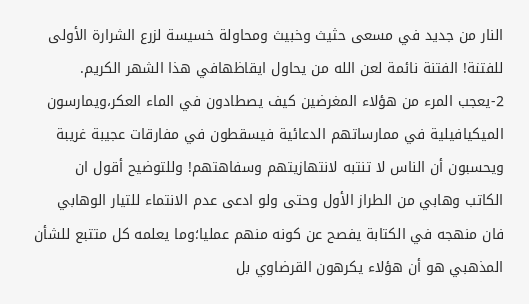النار من جديد في مسعى حثيث وخبيث ومحاولة خسيسة لزرع الشرارة الأولى للفتنة! الفتنة نائمة لعن الله من يحاول ايقاظهافي هذا الشهر الكريم.
2-يعجب المرء من هؤلاء المغرضين كيف يصطادون في الماء العكر،ويمارسون الميكيافيلية في ممارساتهم الدعائية فيسقطون في مفارقات عجيبة غريبة ويحسبون أن الناس لا تنتبه لانتهازيتهم وسفاهتهم! وللتوضيح أقول ان الكاتب وهابي من الطراز الأول وحتى ولو ادعى عدم الانتماء للتيار الوهابي فان منهجه في الكتابة يفصح عن كونه منهم عمليا؛وما يعلمه كل متتبع للشأن المذهبي هو أن هؤلاء يكرهون القرضاوي بل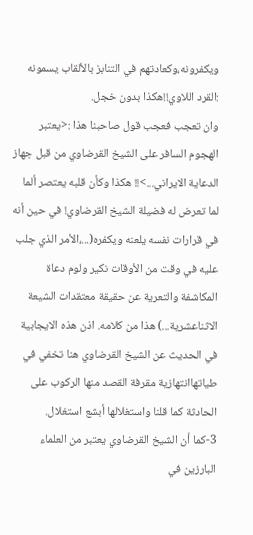ويكفرونه،وكعادتهم في التنابز بالألقاب يسمونه :القرد اللاوي!!هكذا بدون خجل.
وان تعجب فعجب قول صاحبنا هذا :<يعتبر الهجوم السافر على الشيخ القرضاوي من قبل جهاز الدعاية الايراني...>!! هكذا وكأن قلبه يعتصر ألما لما تعرض له فضيلة الشيخ القرضاوي! في حين أنه في قرارات نفسه يلعنه ويكفره(...،الأمر الذي جلب عليه في وقت من الأوقات نكير ولوم دعاة المكاشفة والتعرية عن حقيقة معتقدات الشيعة الاثناعشرية...) هذا من كلامه. اذن هذه الايجابية في الحديث عن الشيخ القرضاوي هنا تخفي في طياتهاانتهازية مقرفة القصد منها الركوب على الحادثة كما قلنا واستغلالها أبشع استغلال.
3-كما أن الشيخ القرضاوي يعتبر من العلماء البارزين في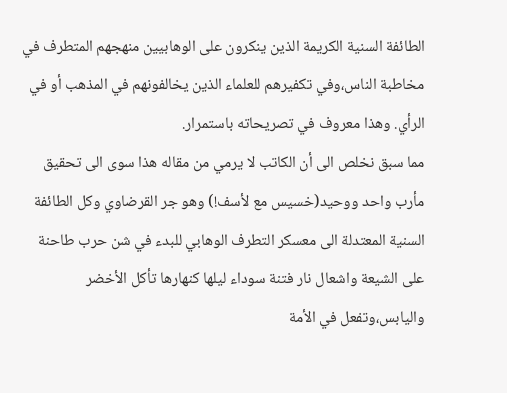الطائفة السنية الكريمة الذين ينكرون على الوهابيين منهجهم المتطرف في مخاطبة الناس،وفي تكفيرهم للعلماء الذين يخالفونهم في المذهب أو في الرأي. وهذا معروف في تصريحاته باستمرار.
مما سبق نخلص الى أن الكاتب لا يرمي من مقاله هذا سوى الى تحقيق مأرب واحد ووحيد(خسيس مع لأسف!) وهو جر القرضاوي وكل الطائفة السنية المعتدلة الى معسكر التطرف الوهابي للبدء في شن حرب طاحنة على الشيعة واشعال نار فتنة سوداء ليلها كنهارها تأكل الأخضر واليابس،وتفعل في الأمة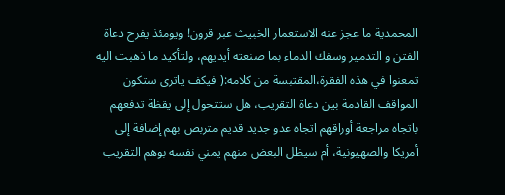المحمدية ما عجز عنه الاستعمار الخبيث عبر قرون! ويومئذ يفرح دعاة الفتن و التدمير وسفك الدماء بما صنعته أيديهم، ولتأكيد ما ذهبت اليه تمعنوا في هذه الفقرة،المقتبسة من كلامه:( فيكف ياترى ستكون المواقف القادمة بين دعاة التقريب، هل ستتحول إلى يقظة تدفعهم باتجاه مراجعة أوراقهم اتجاه عدو جديد قديم متربص بهم إضافة إلى أمريكا والصهيونية، أم سيظل البعض منهم يمني نفسه بوهم التقريب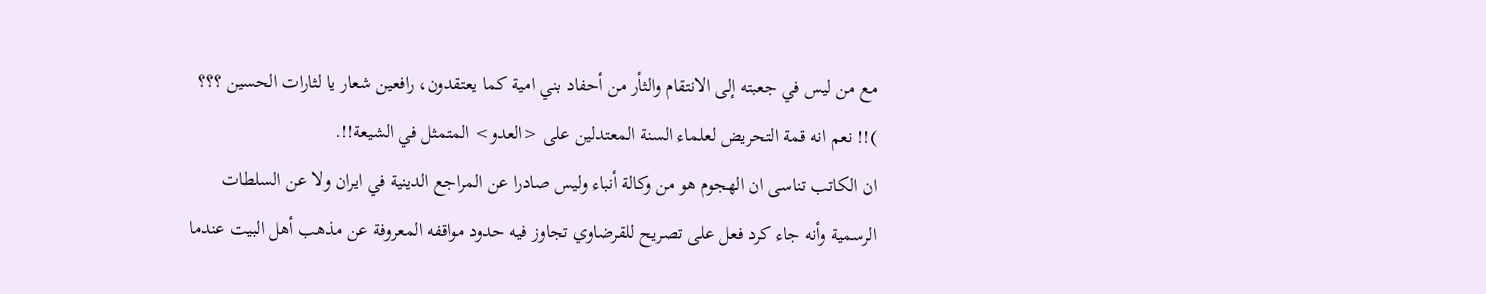مع من ليس في جعبته إلى الانتقام والثأر من أحفاد بني امية كما يعتقدون، رافعين شعار يا لثارات الحسين ؟؟؟ )!! نعم انه قمة التحريض لعلماء السنة المعتدلين على <العدو> المتمثل في الشيعة!!.
ان الكاتب تناسى ان الهجوم هو من وكالة أنباء وليس صادرا عن المراجع الدينية في ايران ولا عن السلطات الرسمية وأنه جاء كرد فعل على تصريح للقرضاوي تجاوز فيه حدود مواقفه المعروفة عن مذهب أهل البيت عندما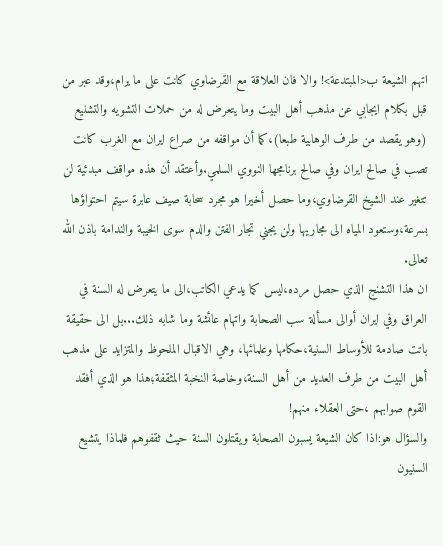اتهم الشيعة ب<المبتدعة>! والا فان العلاقة مع القرضاوي كانت على ما يرام،وقد عبر من قبل بكلام ايجابي عن مذهب أهل البيت وما يتعرض له من حملات التشويه والتشنيع (وهو يقصد من طرف الوهابية طبعا)،كما أن مواقفه من صراع ايران مع الغرب كانت تصب في صالح ايران وفي صالح برنامجها النووي السلمي.وأعتقد أن هذه مواقف مبدئية لن تتغير عند الشيخ القرضاوي،وما حصل أخيرا هو مجرد سحابة صيف عابرة سيتم احتواؤها بسرعة،وستعود المياه الى مجاريها ولن يجني تجار الفتن والدم سوى الخيبة والندامة باذن الله تعالى.
ان هذا التشنج الذي حصل مرده،ليس كما يدعي الكاتب،الى ما يتعرض له السنة في العراق وفي ايران أوالى مسألة سب الصحابة واتهام عائشة وما شابه ذلك...بل الى حقيقة باتت صادمة للأوساط السنية،حكامها وعلمائها، وهي الاقبال الملحوظ والمتزايد على مذهب أهل البيت من طرف العديد من أهل السنة،وخاصة النخبة المثقفة؛هذا هو الذي أفقد القوم صوابهم ،حتى العقلاء منهم!
والسؤال هو:اذا كان الشيعة يسبون الصحابة ويقتلون السنة حيث ثقفوهم فلماذا يتشيع السنيون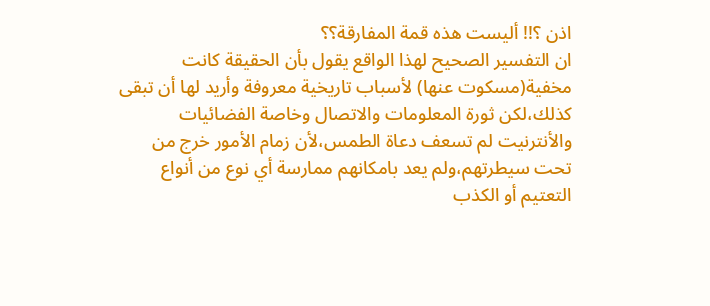اذن ؟!! أليست هذه قمة المفارقة؟؟
ان التفسير الصحيح لهذا الواقع يقول بأن الحقيقة كانت مخفية(مسكوت عنها) لأسباب تاريخية معروفة وأريد لها أن تبقى كذلك،لكن ثورة المعلومات والاتصال وخاصة الفضائيات والأنترنيت لم تسعف دعاة الطمس،لأن زمام الأمور خرج من تحت سيطرتهم،ولم يعد بامكانهم ممارسة أي نوع من أنواع التعتيم أو الكذب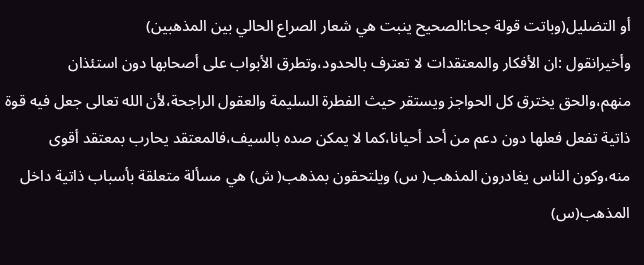أو التضليل(وباتت قولة جحا:الصحيح ينبت هي شعار الصراع الحالي بين المذهبين)
وأخيرانقول :ان الأفكار والمعتقدات لا تعترف بالحدود،وتطرق الأبواب على أصحابها دون استئذان منهم،والحق يخترق كل الحواجز ويستقر حيث الفطرة السليمة والعقول الراجحة،لأن الله تعالى جعل فيه قوة ذاتية تفعل فعلها دون دعم من أحد أحيانا،كما لا يمكن صده بالسيف،فالمعتقد يحارب بمعتقد أقوى منه،وكون الناس يغادرون المذهب( س) ويلتحقون بمذهب( ش) هي مسألة متعلقة بأسباب ذاتية داخل المذهب(س)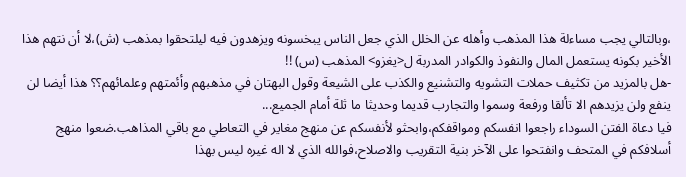،وبالتالي يجب مساءلة هذا المذهب وأهله عن الخلل الذي جعل الناس يبخسونه ويزهدون فيه ليلتحقوا بمذهب (ش)،لا أن نتهم هذا الأخير بكونه يستعمل المال والنفوذ والكوادر المدربة ل<يغزو> المذهب (س) !!
-هل بالمزيد من تكثيف حملات التشويه والتشنيع والكذب على الشيعة وقول البهتان في مذهبهم وأئمتهم وعلمائهم؟؟ هذا أيضا لن ينفع ولن يزيدهم الا تألقا ورفعة وسموا والتجارب قديما وحديثا ما ثلة أمام الجميع...
فيا دعاة الفتن السوداء راجعوا انفسكم ومواقفكم،وابحثو لأنفسكم عن منهج مغاير في التعاطي مع باقي المذاهب.ضعوا منهج أسلافكم في المتحف وانفتحوا على الآخر بنية التقريب والاصلاح،فوالله الذي لا اله غيره ليس بهذا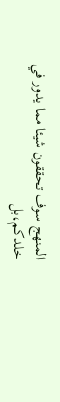المنهج سوف تحققون شيئا مما يدور في خلدكم،بل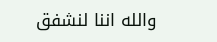والله اننا لنشفق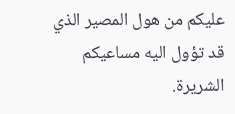عليكم من هول المصير الذي قد تؤول اليه مساعيكم الشريرة.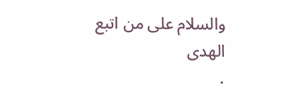والسلام على من اتبع الهدى
.